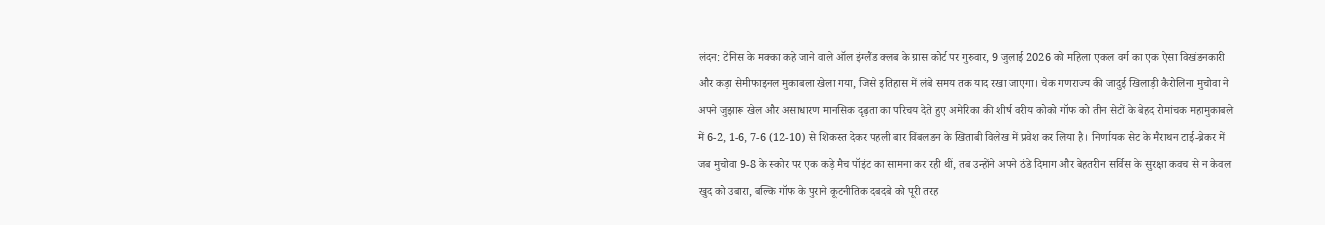लंदन: टेनिस के मक्का कहे जाने वाले ऑल इंग्लैंड क्लब के ग्रास कोर्ट पर गुरुवार, 9 जुलाई 2026 को महिला एकल वर्ग का एक ऐसा विखंडनकारी और कड़ा सेमीफाइनल मुकाबला खेला गया, जिसे इतिहास में लंबे समय तक याद रखा जाएगा। चेक गणराज्य की जादुई खिलाड़ी कैरोलिना मुचोवा ने अपने जुझारू खेल और असाधारण मानसिक दृढ़ता का परिचय देते हुए अमेरिका की शीर्ष वरीय कोको गॉफ को तीन सेटों के बेहद रोमांचक महामुकाबले में 6-2, 1-6, 7-6 (12-10) से शिकस्त देकर पहली बार विंबलडन के खिताबी विलेख में प्रवेश कर लिया है। निर्णायक सेट के मैराथन टाई-ब्रेकर में जब मुचोवा 9-8 के स्कोर पर एक कड़े मैच पॉइंट का सामना कर रही थीं, तब उन्होंने अपने ठंडे दिमाग और बेहतरीन सर्विस के सुरक्षा कवच से न केवल खुद को उबारा, बल्कि गॉफ के पुराने कूटनीतिक दबदबे को पूरी तरह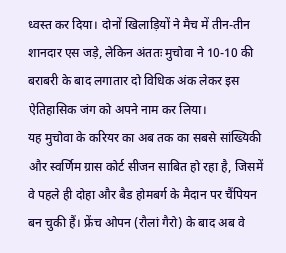ध्वस्त कर दिया। दोनों खिलाड़ियों ने मैच में तीन-तीन शानदार एस जड़े, लेकिन अंततः मुचोवा ने 10-10 की बराबरी के बाद लगातार दो विधिक अंक लेकर इस ऐतिहासिक जंग को अपने नाम कर लिया।
यह मुचोवा के करियर का अब तक का सबसे सांख्यिकी और स्वर्णिम ग्रास कोर्ट सीजन साबित हो रहा है, जिसमें वे पहले ही दोहा और बैड होमबर्ग के मैदान पर चैंपियन बन चुकी हैं। फ्रेंच ओपन (रौलां गैरो) के बाद अब वे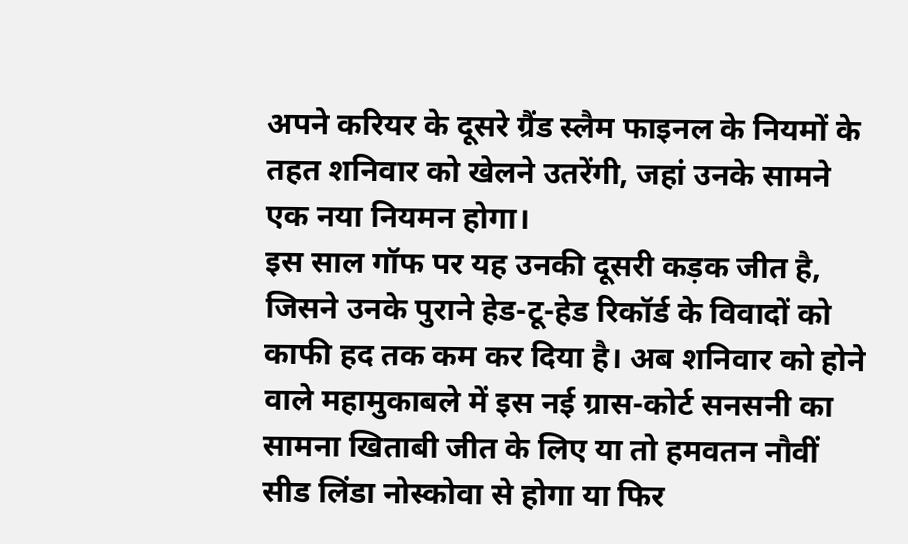अपने करियर के दूसरे ग्रैंड स्लैम फाइनल के नियमों के तहत शनिवार को खेलने उतरेंगी, जहां उनके सामने एक नया नियमन होगा।
इस साल गॉफ पर यह उनकी दूसरी कड़क जीत है, जिसने उनके पुराने हेड-टू-हेड रिकॉर्ड के विवादों को काफी हद तक कम कर दिया है। अब शनिवार को होने वाले महामुकाबले में इस नई ग्रास-कोर्ट सनसनी का सामना खिताबी जीत के लिए या तो हमवतन नौवीं सीड लिंडा नोस्कोवा से होगा या फिर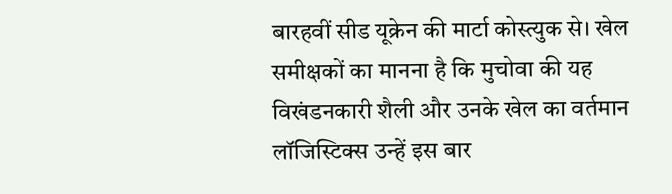बारहवीं सीड यूक्रेन की मार्टा कोस्त्युक से। खेल समीक्षकों का मानना है कि मुचोवा की यह विखंडनकारी शैली और उनके खेल का वर्तमान लॉजिस्टिक्स उन्हें इस बार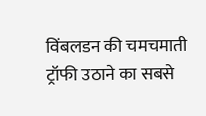विंबलडन की चमचमाती ट्रॉफी उठाने का सबसे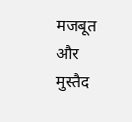मजबूत और मुस्तैद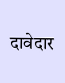दावेदार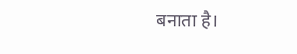बनाता है।